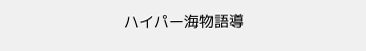ハイパー海物語導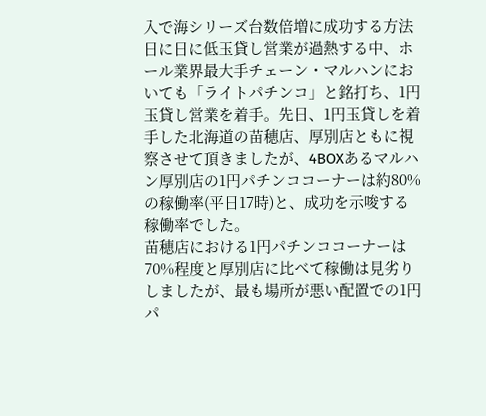入で海シリーズ台数倍増に成功する方法
日に日に低玉貸し営業が過熱する中、ホール業界最大手チェーン・マルハンにおいても「ライトパチンコ」と銘打ち、1円玉貸し営業を着手。先日、1円玉貸しを着手した北海道の苗穂店、厚別店ともに視察させて頂きましたが、4BOXあるマルハン厚別店の1円パチンココーナーは約80%の稼働率(平日17時)と、成功を示唆する稼働率でした。
苗穂店における1円パチンココーナーは70%程度と厚別店に比べて稼働は見劣りしましたが、最も場所が悪い配置での1円パ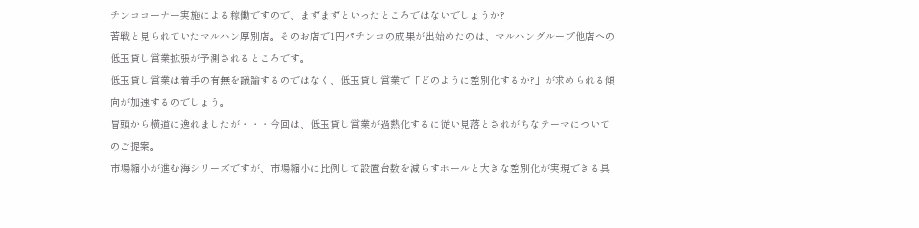チンココーナー実施による稼働ですので、まずまずといったところではないでしょうか?
苦戦と見られていたマルハン厚別店。そのお店で1円パチンコの成果が出始めたのは、マルハングループ他店への低玉貸し営業拡張が予測されるところです。
低玉貸し営業は着手の有無を議論するのではなく、低玉貸し営業で「どのように差別化するか?」が求められる傾向が加速するのでしょう。
冒頭から横道に逸れましたが・・・今回は、低玉貸し営業が過熱化するに従い見落とされがちなテーマについてのご提案。
市場縮小が進む海シリーズですが、市場縮小に比例して設置台数を減らすホールと大きな差別化が実現できる具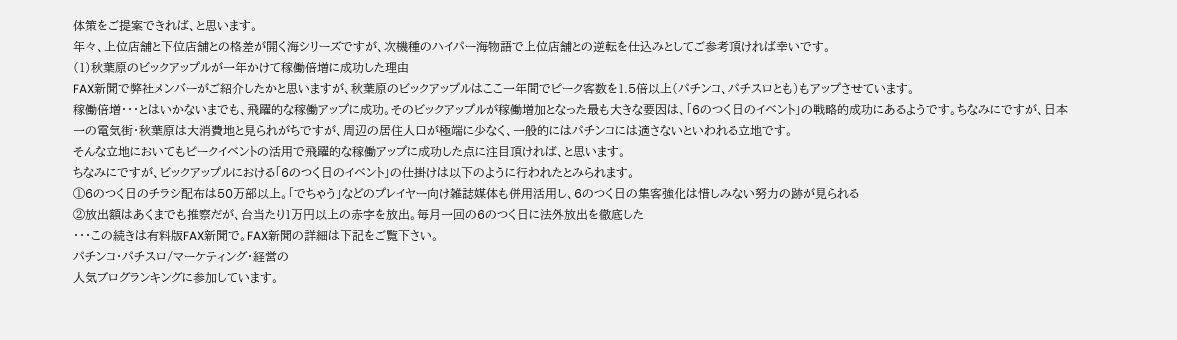体策をご提案できれば、と思います。
年々、上位店舗と下位店舗との格差が開く海シリーズですが、次機種のハイパー海物語で上位店舗との逆転を仕込みとしてご参考頂ければ幸いです。
(1)秋葉原のビックアップルが一年かけて稼働倍増に成功した理由
FAX新聞で弊社メンバーがご紹介したかと思いますが、秋葉原のビックアップルはここ一年間でピーク客数を1.5倍以上(パチンコ、パチスロとも)もアップさせています。
稼働倍増・・・とはいかないまでも、飛躍的な稼働アップに成功。そのビックアップルが稼働増加となった最も大きな要因は、「6のつく日のイベント」の戦略的成功にあるようです。ちなみにですが、日本一の電気街・秋葉原は大消費地と見られがちですが、周辺の居住人口が極端に少なく、一般的にはパチンコには適さないといわれる立地です。
そんな立地においてもピークイベントの活用で飛躍的な稼働アップに成功した点に注目頂ければ、と思います。
ちなみにですが、ビックアップルにおける「6のつく日のイベント」の仕掛けは以下のように行われたとみられます。
①6のつく日のチラシ配布は50万部以上。「でちゃう」などのプレイヤー向け雑誌媒体も併用活用し、6のつく日の集客強化は惜しみない努力の跡が見られる
②放出額はあくまでも推察だが、台当たり1万円以上の赤字を放出。毎月一回の6のつく日に法外放出を徹底した
・・・この続きは有料版FAX新聞で。FAX新聞の詳細は下記をご覧下さい。
パチンコ・パチスロ/マーケティング・経営の
人気ブログランキングに参加しています。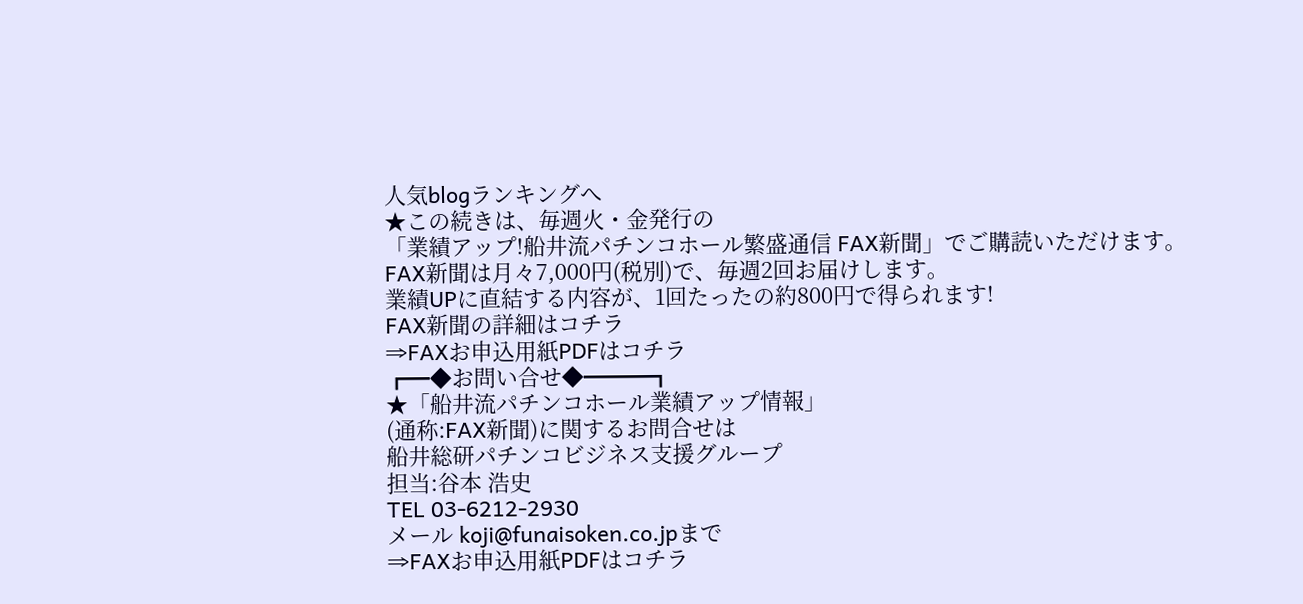人気blogランキングへ
★この続きは、毎週火・金発行の
「業績アップ!船井流パチンコホール繁盛通信 FAX新聞」でご購読いただけます。
FAX新聞は月々7,000円(税別)で、毎週2回お届けします。
業績UPに直結する内容が、1回たったの約800円で得られます!
FAX新聞の詳細はコチラ
⇒FAXお申込用紙PDFはコチラ
┏━◆お問い合せ◆━━━┓
★「船井流パチンコホール業績アップ情報」
(通称:FAX新聞)に関するお問合せは
船井総研パチンコビジネス支援グループ
担当:谷本 浩史
TEL 03-6212-2930
メール koji@funaisoken.co.jpまで
⇒FAXお申込用紙PDFはコチラ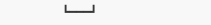┗━━━┛